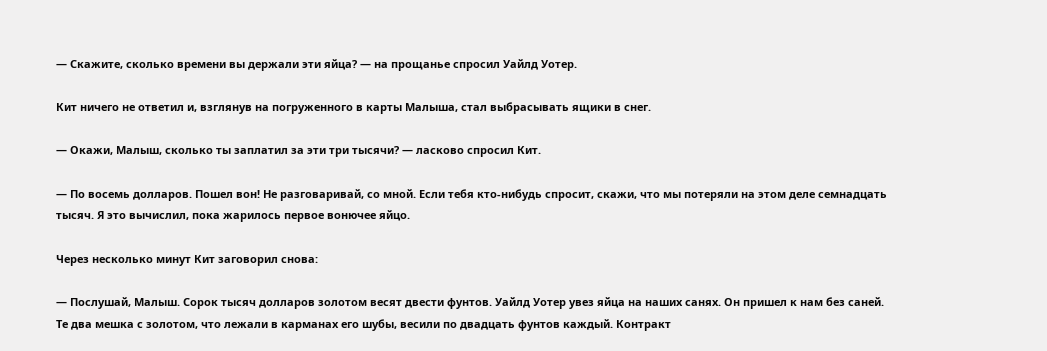— Скажите, сколько времени вы держали эти яйца? — на прощанье спросил Уайлд Уотер.

Кит ничего не ответил и, взглянув на погруженного в карты Малыша, стал выбрасывать ящики в снег.

— Окажи, Малыш, сколько ты заплатил за эти три тысячи? — ласково спросил Кит.

— По восемь долларов. Пошел вон! Не разговаривай, со мной. Если тебя кто-нибудь спросит, скажи, что мы потеряли на этом деле семнадцать тысяч. Я это вычислил, пока жарилось первое вонючее яйцо.

Через несколько минут Кит заговорил снова:

— Послушай, Малыш. Сорок тысяч долларов золотом весят двести фунтов. Уайлд Уотер увез яйца на наших санях. Он пришел к нам без саней. Те два мешка с золотом, что лежали в карманах его шубы, весили по двадцать фунтов каждый. Контракт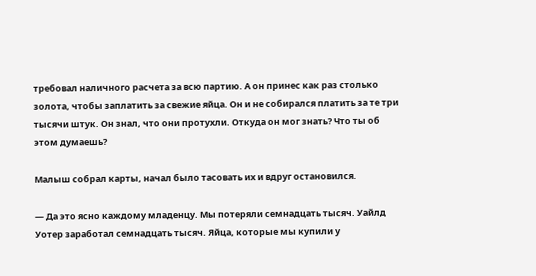требовал наличного расчета за всю партию. А он принес как раз столько золота, чтобы заплатить за свежие яйца. Он и не собирался платить за те три тысячи штук. Он знал, что они протухли. Откуда он мог знать? Что ты об этом думаешь?

Малыш собрал карты, начал было тасовать их и вдруг остановился.

— Да это ясно каждому младенцу. Мы потеряли семнадцать тысяч. Уайлд Уотер заработал семнадцать тысяч. Яйца, которые мы купили у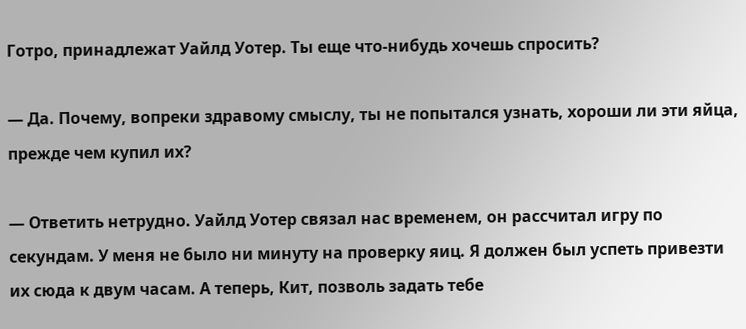Готро, принадлежат Уайлд Уотер. Ты еще что-нибудь хочешь спросить?

— Да. Почему, вопреки здравому смыслу, ты не попытался узнать, хороши ли эти яйца, прежде чем купил их?

— Ответить нетрудно. Уайлд Уотер связал нас временем, он рассчитал игру по секундам. У меня не было ни минуту на проверку яиц. Я должен был успеть привезти их сюда к двум часам. А теперь, Кит, позволь задать тебе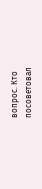вопрос. Кто посоветовал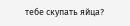тебе скупать яйца?